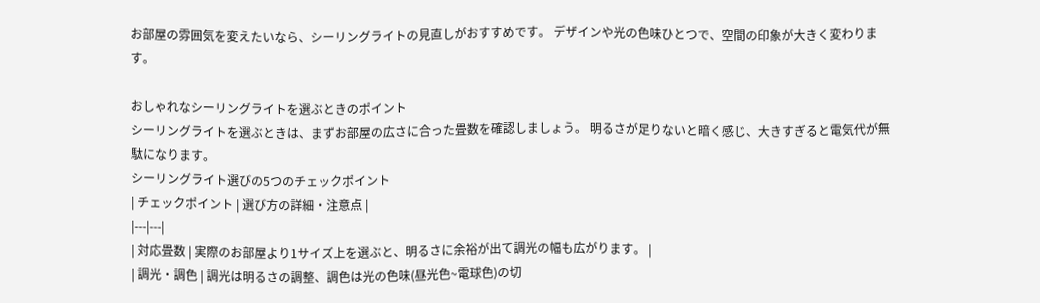お部屋の雰囲気を変えたいなら、シーリングライトの見直しがおすすめです。 デザインや光の色味ひとつで、空間の印象が大きく変わります。

おしゃれなシーリングライトを選ぶときのポイント
シーリングライトを選ぶときは、まずお部屋の広さに合った畳数を確認しましょう。 明るさが足りないと暗く感じ、大きすぎると電気代が無駄になります。
シーリングライト選びの5つのチェックポイント
| チェックポイント | 選び方の詳細・注意点 |
|---|---|
| 対応畳数 | 実際のお部屋より1サイズ上を選ぶと、明るさに余裕が出て調光の幅も広がります。 |
| 調光・調色 | 調光は明るさの調整、調色は光の色味(昼光色~電球色)の切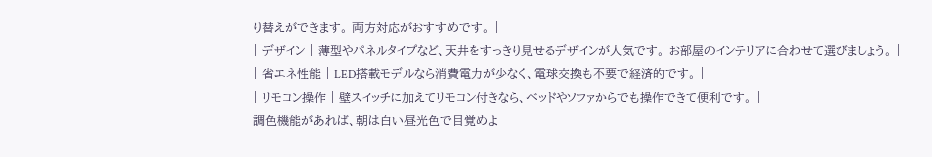り替えができます。 両方対応がおすすめです。 |
| デザイン | 薄型やパネルタイプなど、天井をすっきり見せるデザインが人気です。 お部屋のインテリアに合わせて選びましょう。 |
| 省エネ性能 | LED搭載モデルなら消費電力が少なく、電球交換も不要で経済的です。 |
| リモコン操作 | 壁スイッチに加えてリモコン付きなら、ベッドやソファからでも操作できて便利です。 |
調色機能があれば、朝は白い昼光色で目覚めよ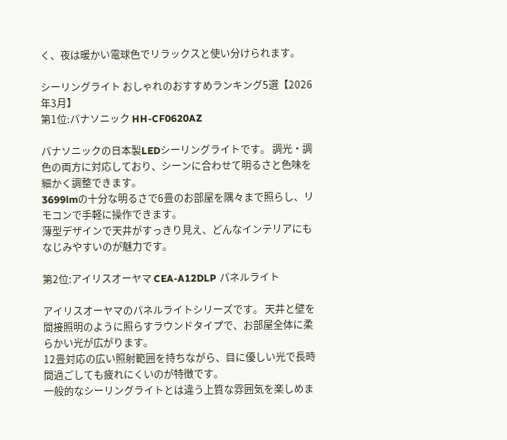く、夜は暖かい電球色でリラックスと使い分けられます。

シーリングライト おしゃれのおすすめランキング5選【2026年3月】
第1位:パナソニック HH-CF0620AZ

パナソニックの日本製LEDシーリングライトです。 調光・調色の両方に対応しており、シーンに合わせて明るさと色味を細かく調整できます。
3699lmの十分な明るさで6畳のお部屋を隅々まで照らし、リモコンで手軽に操作できます。
薄型デザインで天井がすっきり見え、どんなインテリアにもなじみやすいのが魅力です。

第2位:アイリスオーヤマ CEA-A12DLP パネルライト

アイリスオーヤマのパネルライトシリーズです。 天井と壁を間接照明のように照らすラウンドタイプで、お部屋全体に柔らかい光が広がります。
12畳対応の広い照射範囲を持ちながら、目に優しい光で長時間過ごしても疲れにくいのが特徴です。
一般的なシーリングライトとは違う上質な雰囲気を楽しめま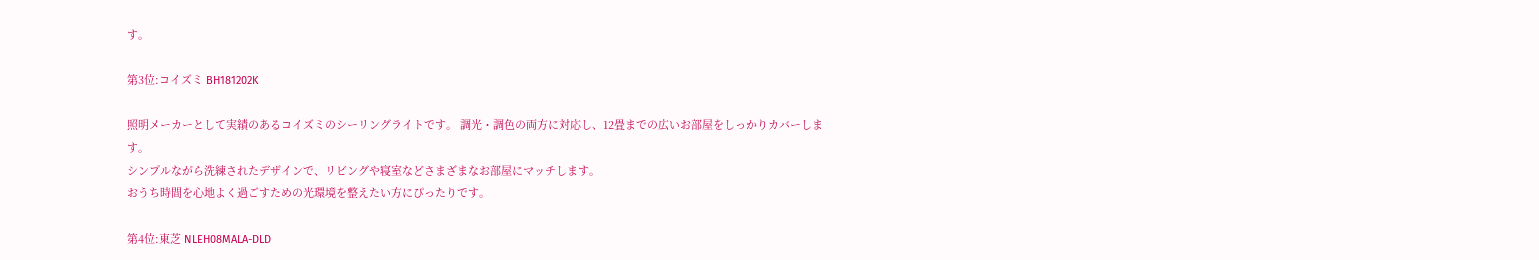す。

第3位:コイズミ BH181202K

照明メーカーとして実績のあるコイズミのシーリングライトです。 調光・調色の両方に対応し、12畳までの広いお部屋をしっかりカバーします。
シンプルながら洗練されたデザインで、リビングや寝室などさまざまなお部屋にマッチします。
おうち時間を心地よく過ごすための光環境を整えたい方にぴったりです。

第4位:東芝 NLEH08MALA-DLD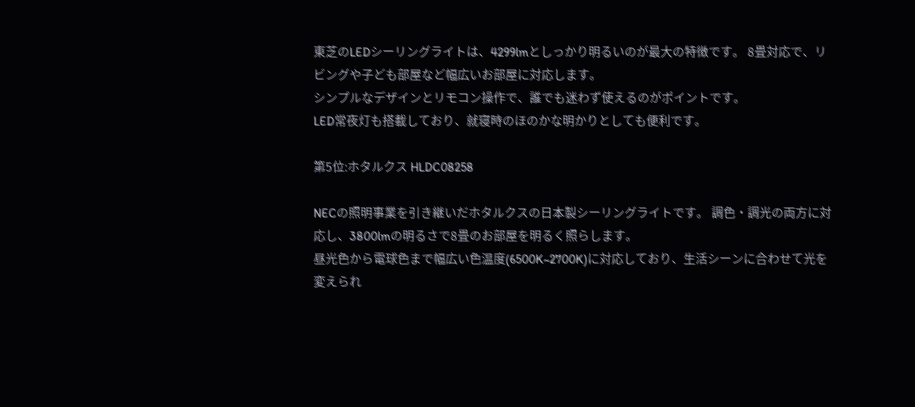東芝のLEDシーリングライトは、4299lmとしっかり明るいのが最大の特徴です。 8畳対応で、リビングや子ども部屋など幅広いお部屋に対応します。
シンプルなデザインとリモコン操作で、誰でも迷わず使えるのがポイントです。
LED常夜灯も搭載しており、就寝時のほのかな明かりとしても便利です。

第5位:ホタルクス HLDC08258

NECの照明事業を引き継いだホタルクスの日本製シーリングライトです。 調色・調光の両方に対応し、3800lmの明るさで8畳のお部屋を明るく照らします。
昼光色から電球色まで幅広い色温度(6500K~2700K)に対応しており、生活シーンに合わせて光を変えられ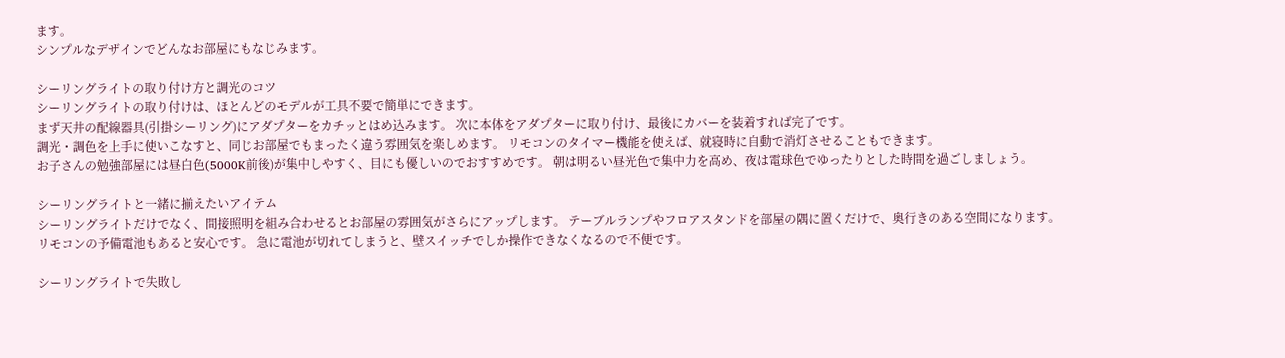ます。
シンプルなデザインでどんなお部屋にもなじみます。

シーリングライトの取り付け方と調光のコツ
シーリングライトの取り付けは、ほとんどのモデルが工具不要で簡単にできます。
まず天井の配線器具(引掛シーリング)にアダプターをカチッとはめ込みます。 次に本体をアダプターに取り付け、最後にカバーを装着すれば完了です。
調光・調色を上手に使いこなすと、同じお部屋でもまったく違う雰囲気を楽しめます。 リモコンのタイマー機能を使えば、就寝時に自動で消灯させることもできます。
お子さんの勉強部屋には昼白色(5000K前後)が集中しやすく、目にも優しいのでおすすめです。 朝は明るい昼光色で集中力を高め、夜は電球色でゆったりとした時間を過ごしましょう。

シーリングライトと一緒に揃えたいアイテム
シーリングライトだけでなく、間接照明を組み合わせるとお部屋の雰囲気がさらにアップします。 テーブルランプやフロアスタンドを部屋の隅に置くだけで、奥行きのある空間になります。
リモコンの予備電池もあると安心です。 急に電池が切れてしまうと、壁スイッチでしか操作できなくなるので不便です。

シーリングライトで失敗し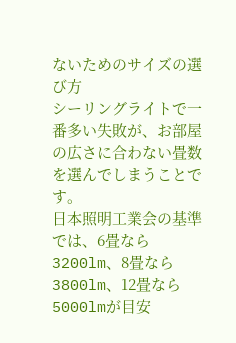ないためのサイズの選び方
シーリングライトで一番多い失敗が、お部屋の広さに合わない畳数を選んでしまうことです。
日本照明工業会の基準では、6畳なら3200lm、8畳なら3800lm、12畳なら5000lmが目安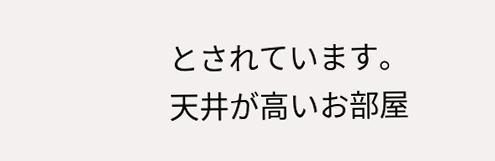とされています。
天井が高いお部屋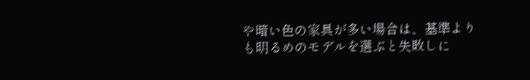や暗い色の家具が多い場合は、基準よりも明るめのモデルを選ぶと失敗しに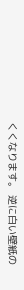くくなります。 逆に白い壁紙の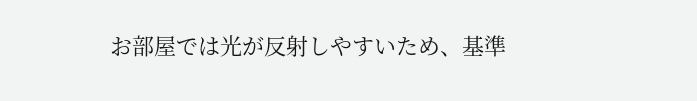お部屋では光が反射しやすいため、基準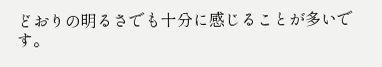どおりの明るさでも十分に感じることが多いです。